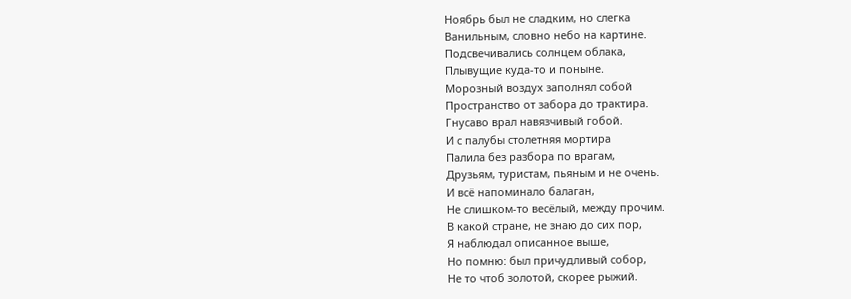Ноябрь был не сладким, но слегка
Ванильным, словно небо на картине.
Подсвечивались солнцем облака,
Плывущие куда-то и поныне.
Морозный воздух заполнял собой
Пространство от забора до трактира.
Гнусаво врал навязчивый гобой.
И с палубы столетняя мортира
Палила без разбора по врагам,
Друзьям, туристам, пьяным и не очень.
И всё напоминало балаган,
Не слишком-то весёлый, между прочим.
В какой стране, не знаю до сих пор,
Я наблюдал описанное выше,
Но помню: был причудливый собор,
Не то чтоб золотой, скорее рыжий.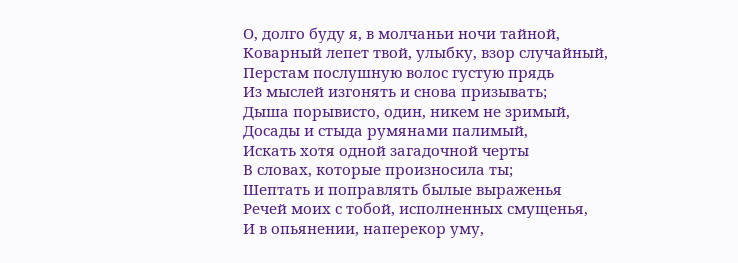О, долго буду я, в молчаньи ночи тайной,
Коварный лепет твой, улыбку, взор случайный,
Перстам послушную волос густую прядь
Из мыслей изгонять и снова призывать;
Дыша порывисто, один, никем не зримый,
Досады и стыда румянами палимый,
Искать хотя одной загадочной черты
В словах, которые произносила ты;
Шептать и поправлять былые выраженья
Речей моих с тобой, исполненных смущенья,
И в опьянении, наперекор уму,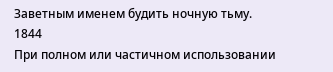Заветным именем будить ночную тьму.
1844
При полном или частичном использовании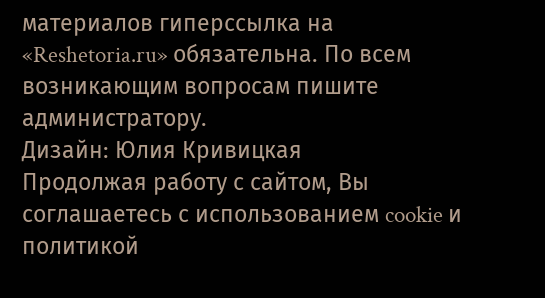материалов гиперссылка на «Reshetoria.ru» обязательна. По всем возникающим вопросам пишите администратору.
Дизайн: Юлия Кривицкая
Продолжая работу с сайтом, Вы соглашаетесь с использованием cookie и политикой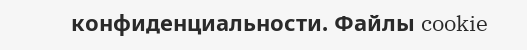конфиденциальности. Файлы cookie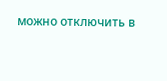можно отключить в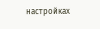настройках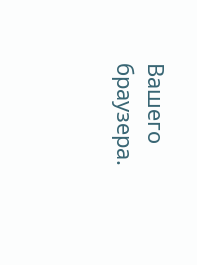Вашего браузера.